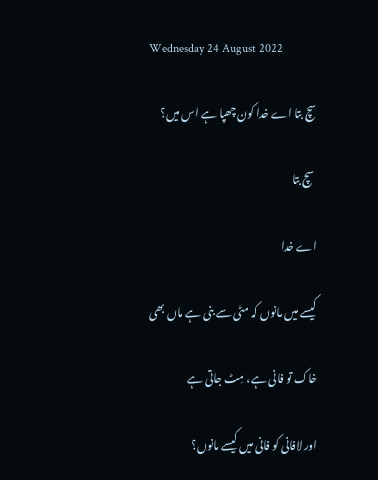Wednesday 24 August 2022

سچ بتا اے خدا کون چھپا ہے اس میں؟

 سچ بتا

اے خدا

کیسے میں مانوں کہ مٹی سے بنی ہے ماں بھی

خاک تو فانی ہے، مِٹ جاتی ہے

اور لافانی کو فانی میں کیسے مانوں؟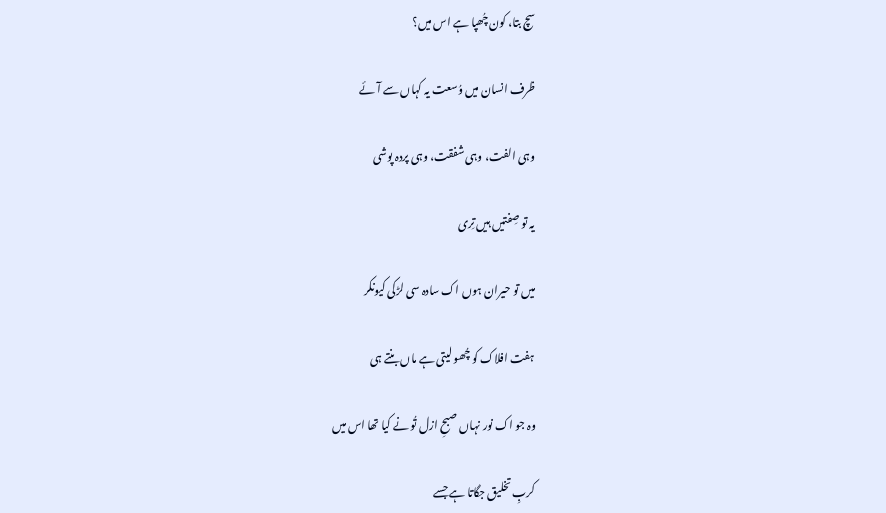سچ بتا، کون چُھپا ہے اس میں؟

ظرف انسان میں وُسعت یہ کہاں سے آئے

وہی الفت، وہی شفقت، وہی پردہ پوشی

یہ تو صِفتیں ہیں تِری

میں تو حیران ہوں اک سادہ سی لڑکی کیونکر

ہفت افلاک کو چُھو لیتی ہے ماں بنتے ہی

وہ جو اک نور نہاں صبحِ ازل تُو نے کیا تھا اس میں

کربِ تخلیق جگاتا ہے جسے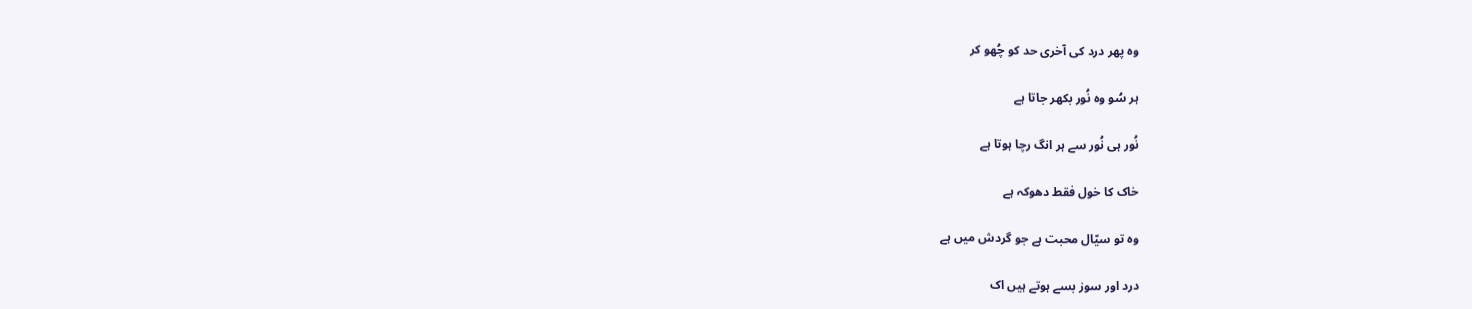وہ پھر درد کی آخری حد کو چُھو کر

ہر سُو وہ نُور بکھر جاتا ہے

نُور ہی نُور سے ہر انگ رچا ہوتا ہے

خاک کا خول فقط دھوکہ ہے

وہ تو سیّال محبت ہے جو گردش میں ہے

درد اور سوز بسے ہوتے ہیں اک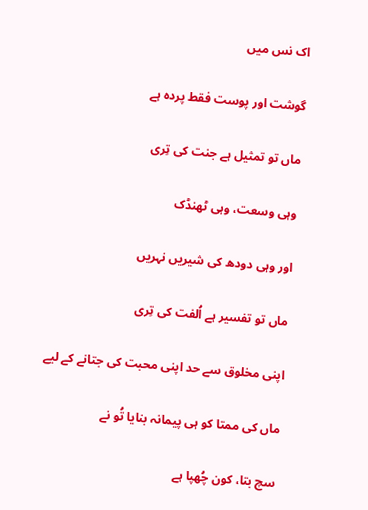اک نس میں

گوشت اور پوست فقط پردہ ہے

ماں تو تمثیل ہے جنت کی تِری

وہی وسعت، وہی ٹھنڈک

اور وہی دودھ کی شیریں نہریں

ماں تو تفسیر ہے اُلفت کی تِری

اپنی مخلوق سے حد اپنی محبت کی جتانے کے لیے

ماں کی ممتا کو ہی پیمانہ بنایا تُو نے

سچ بتا، کون چُھپا ہے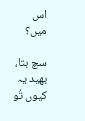اس میں؟

سچ بتا، بھید یہ کیوں تُو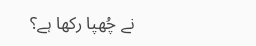نے چُھپا رکھا ہے؟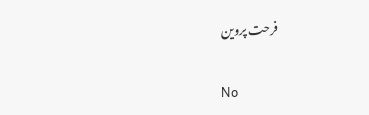فرحت پروین

No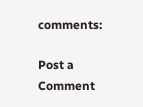comments:

Post a Comment